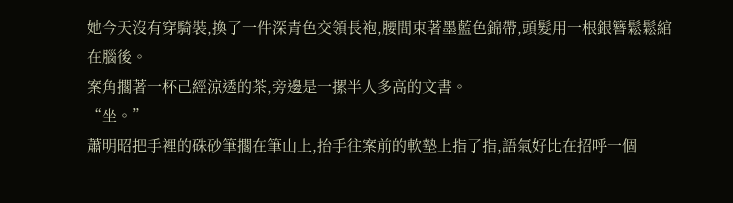她今天沒有穿騎裝,換了一件深青色交領長袍,腰間束著墨藍色錦帶,頭髮用一根銀簪鬆鬆綰在腦後。
案角擱著一杯己經涼透的茶,旁邊是一摞半人多高的文書。
“坐。”
蕭明昭把手裡的硃砂筆擱在筆山上,抬手往案前的軟墊上指了指,語氣好比在招呼一個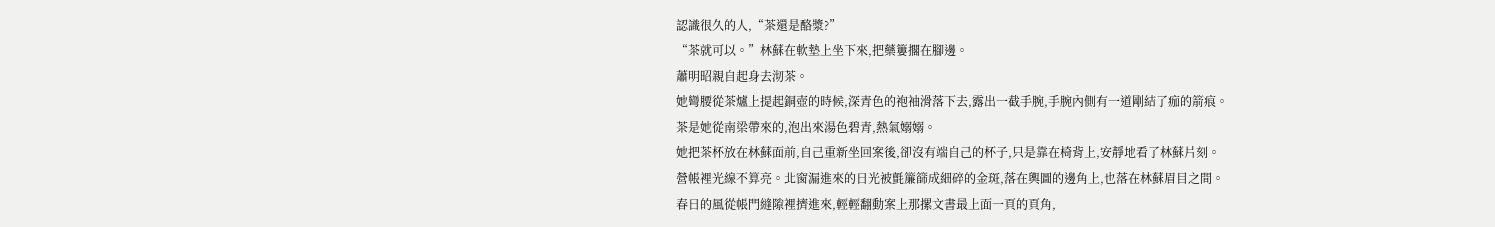認識很久的人,“茶還是酪漿?”
“茶就可以。”林蘇在軟墊上坐下來,把藥簍擱在腳邊。
蕭明昭親自起身去沏茶。
她彎腰從茶爐上提起銅壺的時候,深青色的袍袖滑落下去,露出一截手腕,手腕內側有一道剛結了痂的箭痕。
茶是她從南梁帶來的,泡出來湯色碧青,熱氣嫋嫋。
她把茶杯放在林蘇面前,自己重新坐回案後,卻沒有端自己的杯子,只是靠在椅背上,安靜地看了林蘇片刻。
營帳裡光線不算亮。北窗漏進來的日光被氈簾篩成細碎的金斑,落在輿圖的邊角上,也落在林蘇眉目之間。
春日的風從帳門縫隙裡擠進來,輕輕翻動案上那摞文書最上面一頁的頁角,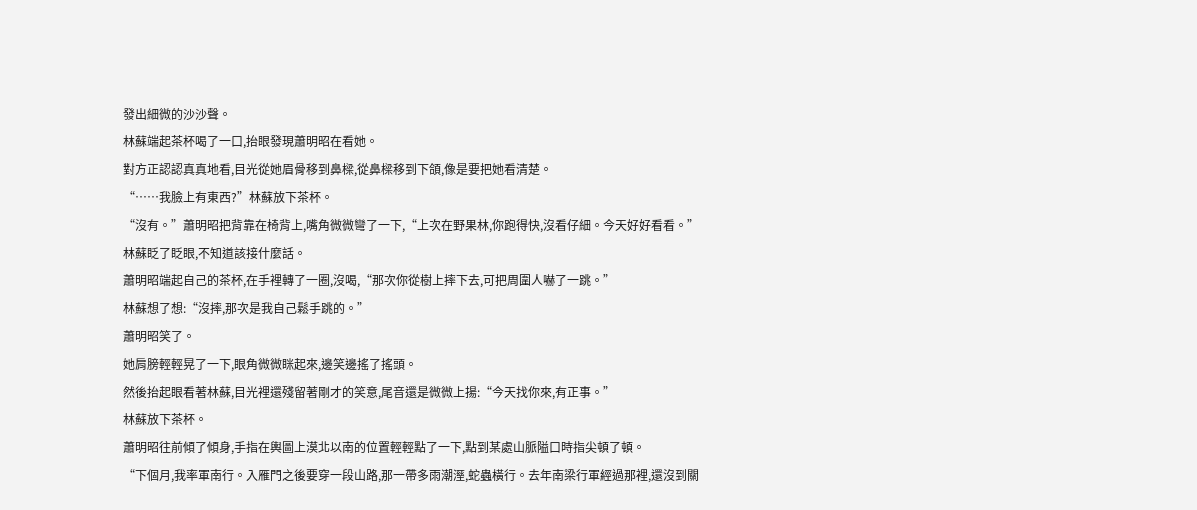發出細微的沙沙聲。
林蘇端起茶杯喝了一口,抬眼發現蕭明昭在看她。
對方正認認真真地看,目光從她眉骨移到鼻樑,從鼻樑移到下頜,像是要把她看清楚。
“……我臉上有東西?”林蘇放下茶杯。
“沒有。”蕭明昭把背靠在椅背上,嘴角微微彎了一下,“上次在野果林,你跑得快,沒看仔細。今天好好看看。”
林蘇眨了眨眼,不知道該接什麼話。
蕭明昭端起自己的茶杯,在手裡轉了一圈,沒喝,“那次你從樹上摔下去,可把周圍人嚇了一跳。”
林蘇想了想:“沒摔,那次是我自己鬆手跳的。”
蕭明昭笑了。
她肩膀輕輕晃了一下,眼角微微眯起來,邊笑邊搖了搖頭。
然後抬起眼看著林蘇,目光裡還殘留著剛才的笑意,尾音還是微微上揚:“今天找你來,有正事。”
林蘇放下茶杯。
蕭明昭往前傾了傾身,手指在輿圖上漠北以南的位置輕輕點了一下,點到某處山脈隘口時指尖頓了頓。
“下個月,我率軍南行。入雁門之後要穿一段山路,那一帶多雨潮溼,蛇蟲橫行。去年南梁行軍經過那裡,還沒到關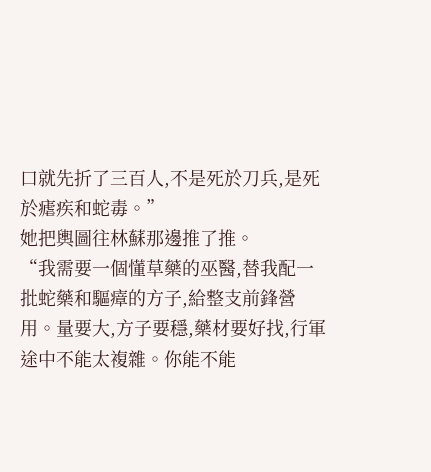口就先折了三百人,不是死於刀兵,是死於瘧疾和蛇毒。”
她把輿圖往林蘇那邊推了推。
“我需要一個懂草藥的巫醫,替我配一批蛇藥和驅瘴的方子,給整支前鋒營用。量要大,方子要穩,藥材要好找,行軍途中不能太複雜。你能不能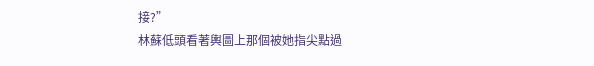接?”
林蘇低頭看著輿圖上那個被她指尖點過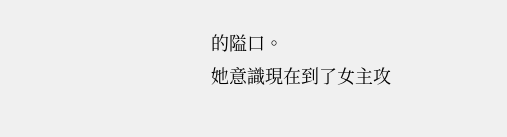的隘口。
她意識現在到了女主攻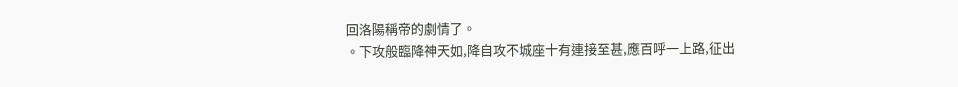回洛陽稱帝的劇情了。
。下攻般臨降神天如,降自攻不城座十有連接至甚,應百呼一上路,征出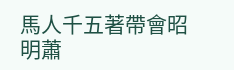馬人千五著帶會昭明蕭